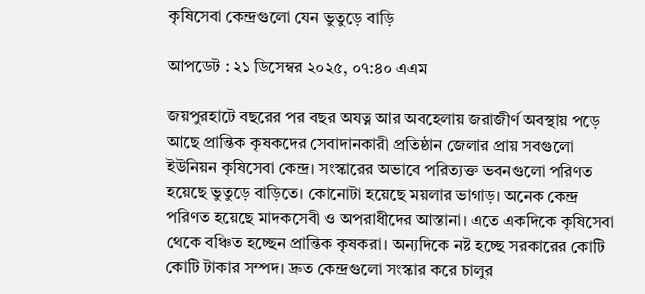কৃষিসেবা কেন্দ্রগুলো যেন ভুতুড়ে বাড়ি

আপডেট : ২১ ডিসেম্বর ২০২৫, ০৭:৪০ এএম

জয়পুরহাটে বছরের পর বছর অযত্ন আর অবহেলায় জরাজীর্ণ অবস্থায় পড়ে আছে প্রান্তিক কৃষকদের সেবাদানকারী প্রতিষ্ঠান জেলার প্রায় সবগুলো ইউনিয়ন কৃষিসেবা কেন্দ্র। সংস্কারের অভাবে পরিত্যক্ত ভবনগুলো পরিণত হয়েছে ভুতুড়ে বাড়িতে। কোনোটা হয়েছে ময়লার ভাগাড়। অনেক কেন্দ্র পরিণত হয়েছে মাদকসেবী ও অপরাধীদের আস্তানা। এতে একদিকে কৃষিসেবা থেকে বঞ্চিত হচ্ছেন প্রান্তিক কৃষকরা। অন্যদিকে নষ্ট হচ্ছে সরকারের কোটি কোটি টাকার সম্পদ। দ্রুত কেন্দ্রগুলো সংস্কার করে চালুর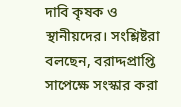দাবি কৃষক ও স্থানীয়দের। সংশ্লিষ্টরা বলছেন, বরাদ্দপ্রাপ্তি সাপেক্ষে সংস্কার করা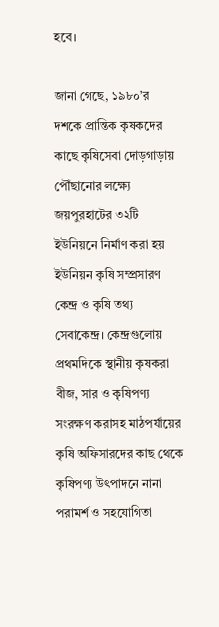হবে।

জানা গেছে, ১৯৮০’র  দশকে প্রান্তিক কৃষকদের কাছে কৃষিসেবা দোড়গাড়ায় পৌঁছানোর লক্ষ্যে জয়পুরহাটের ৩২টি ইউনিয়নে নির্মাণ করা হয় ইউনিয়ন কৃষি সম্প্রসারণ কেন্দ্র ও কৃষি তথ্য সেবাকেন্দ্র। কেন্দ্রগুলোয় প্রথমদিকে স্থানীয় কৃষকরা বীজ, সার ও কৃষিপণ্য সংরক্ষণ করাসহ মাঠপর্যায়ের কৃষি অফিসারদের কাছ থেকে কৃষিপণ্য উৎপাদনে নানা পরামর্শ ও সহযোগিতা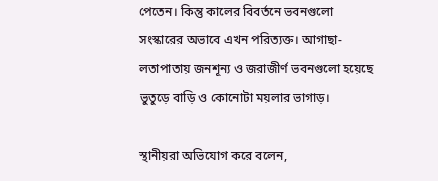পেতেন। কিন্তু কালের বিবর্তনে ভবনগুলো সংস্কারের অভাবে এখন পরিত্যক্ত। আগাছা-লতাপাতায় জনশূন্য ও জরাজীর্ণ ভবনগুলো হয়েছে ভুতুড়ে বাড়ি ও কোনোটা ময়লার ভাগাড়।

স্থানীয়রা অভিযোগ করে বলেন,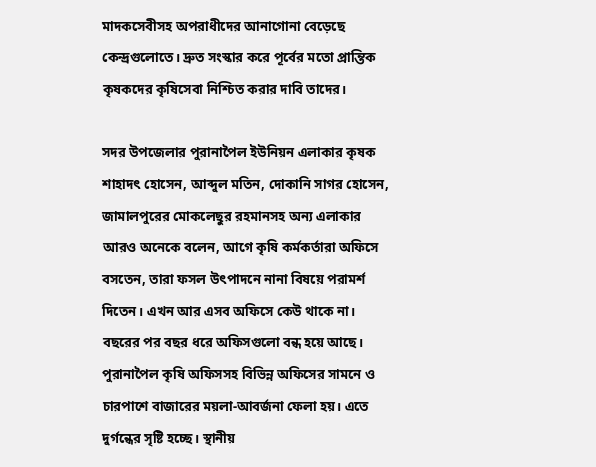মাদকসেবীসহ অপরাধীদের আনাগোনা বেড়েছে কেন্দ্রগুলোতে। দ্রুত সংস্কার করে পূর্বের মতো প্রান্তিক কৃষকদের কৃষিসেবা নিশ্চিত করার দাবি তাদের।

সদর উপজেলার পুরানাপৈল ইউনিয়ন এলাকার কৃষক শাহাদৎ হোসেন, আব্দুল মতিন, দোকানি সাগর হোসেন, জামালপুরের মোকলেছুর রহমানসহ অন্য এলাকার আরও অনেকে বলেন, আগে কৃষি কর্মকর্তারা অফিসে বসতেন, তারা ফসল উৎপাদনে নানা বিষয়ে পরামর্শ দিতেন। এখন আর এসব অফিসে কেউ থাকে না। বছরের পর বছর ধরে অফিসগুলো বন্ধ হয়ে আছে। পুরানাপৈল কৃষি অফিসসহ বিভিন্ন অফিসের সামনে ও চারপাশে বাজারের ময়লা-আবর্জনা ফেলা হয়। এতে দুর্গন্ধের সৃষ্টি হচ্ছে। স্থানীয়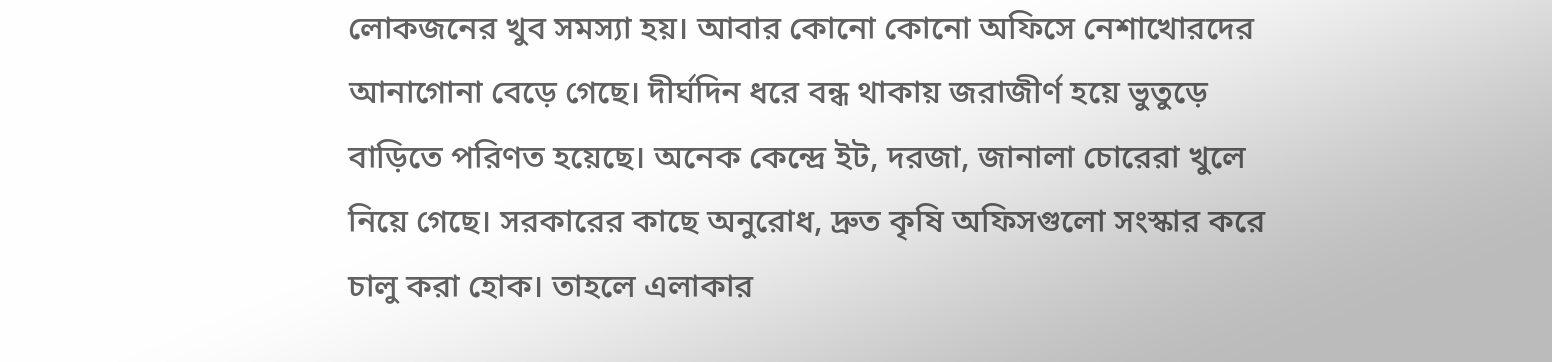লোকজনের খুব সমস্যা হয়। আবার কোনো কোনো অফিসে নেশাখোরদের আনাগোনা বেড়ে গেছে। দীর্ঘদিন ধরে বন্ধ থাকায় জরাজীর্ণ হয়ে ভুতুড়ে বাড়িতে পরিণত হয়েছে। অনেক কেন্দ্রে ইট, দরজা, জানালা চোরেরা খুলে নিয়ে গেছে। সরকারের কাছে অনুরোধ, দ্রুত কৃষি অফিসগুলো সংস্কার করে চালু করা হোক। তাহলে এলাকার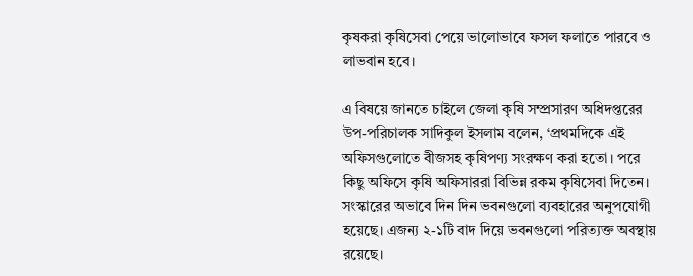কৃষকরা কৃষিসেবা পেয়ে ভালোভাবে ফসল ফলাতে পারবে ও লাভবান হবে।

এ বিষয়ে জানতে চাইলে জেলা কৃষি সম্প্রসারণ অধিদপ্তরের উপ-পরিচালক সাদিকুল ইসলাম বলেন, ‘প্রথমদিকে এই অফিসগুলোতে বীজসহ কৃষিপণ্য সংরক্ষণ করা হতো। পরে কিছু অফিসে কৃষি অফিসাররা বিভিন্ন রকম কৃষিসেবা দিতেন। সংস্কারের অভাবে দিন দিন ভবনগুলো ব্যবহারের অনুপযোগী হয়েছে। এজন্য ২-১টি বাদ দিয়ে ভবনগুলো পরিত্যক্ত অবস্থায় রয়েছে।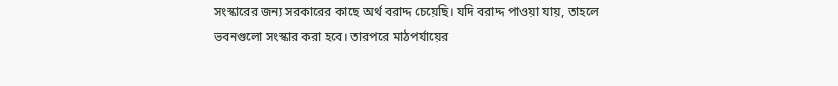সংস্কারের জন্য সরকারের কাছে অর্থ বরাদ্দ চেয়েছি। যদি বরাদ্দ পাওয়া যায়, তাহলে ভবনগুলো সংস্কার করা হবে। তারপরে মাঠপর্যায়ের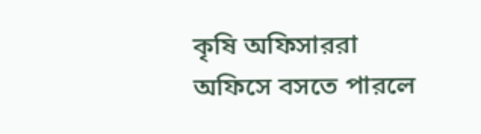কৃষি অফিসাররা অফিসে বসতে পারলে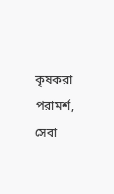কৃষকরা পরামর্শ, সেবা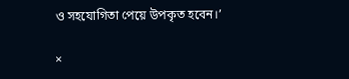ও সহযোগিতা পেয়ে উপকৃত হবেন।’

×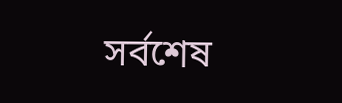সর্বশেষ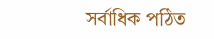সর্বাধিক পঠিত